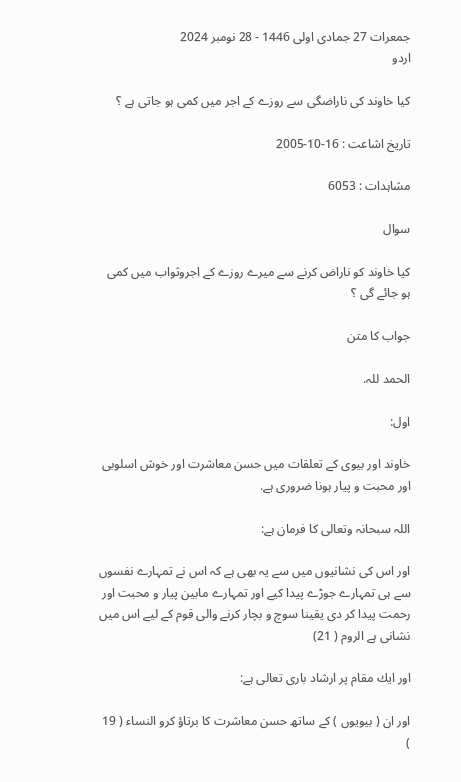جمعرات 27 جمادی اولی 1446 - 28 نومبر 2024
اردو

كيا خاوند كى ناراضگى سے روزے كے اجر ميں كمى ہو جاتى ہے ؟

تاریخ اشاعت : 16-10-2005

مشاہدات : 6053

سوال

كيا خاوند كو ناراض كرنے سے ميرے روزے كے اجروثواب ميں كمى ہو جائے گى ؟

جواب کا متن

الحمد للہ.

اول:

خاوند اور بيوى كے تعلقات ميں حسن معاشرت اور خوش اسلوبى اور محبت و پيار ہونا ضرورى ہے.

اللہ سبحانہ وتعالى كا فرمان ہے:

اور اس كى نشانيوں ميں سے يہ بھى ہے كہ اس نے تمہارے نفسوں سے ہى تمہارے جوڑے پيدا كيے اور تمہارے مابين پيار و محبت اور رحمت پيدا كر دى يقينا سوچ و بچار كرنے والى قوم كے ليے اس ميں نشانى ہے الروم ( 21)

اور ايك مقام پر ارشاد بارى تعالى ہے:

اور ان ( بيويوں ) كے ساتھ حسن معاشرت كا برتاؤ كرو النساء ( 19 )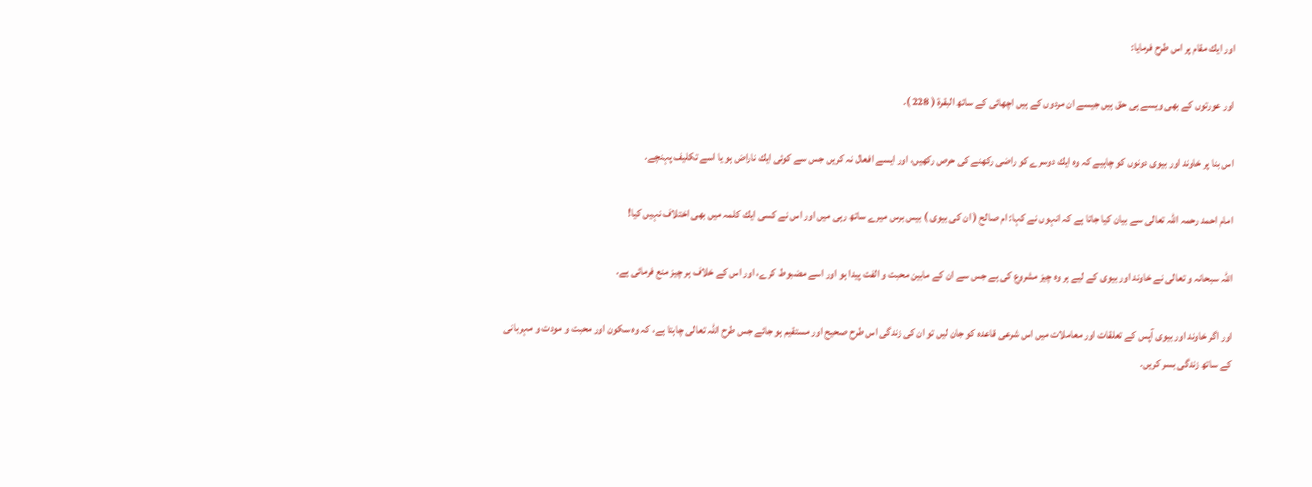اور ايك مقام پر اس طرح فرمايا:

اور عورتوں كے بھى ويسے ہى حق ہيں جيسے ان مردوں كے ہيں اچھائى كے ساتھ البقرۃ ( 228 ).

اس بنا پر خاوند اور بيوى دونوں كو چاہيے كہ وہ ايك دوسرے كو راضى ركھنے كى حرص ركھيں، اور ايسے افعال نہ كريں جس سے كوئى ايك ناراض ہو يا اسے تكليف پہنچے.

امام احمد رحمہ اللہ تعالى سے بيان كيا جاتا ہے كہ انہوں نے كہا: ام صالح ( ان كى بيوى ) بيس برس ميرے ساتھ رہى ميں اور اس نے كسى ايك كلمہ ميں بھى اختلاف نہيں كيا!

اللہ سبحانہ و تعالى نے خاوند اور بيوى كے ليے ہر وہ چيز مشروع كى ہے جس سے ان كے مابين محبت و الفت پيدا ہو اور اسے مضبوط كرے، اور اس كے خلاف ہر چيز منع فرمائى ہے.

اور اگر خاوند اور بيوى آپس كے تعلقات اور معاملات ميں اس شرعى قاعدہ كو جان ليں تو ان كى زندگى اس طرح صحيح اور مستقيم ہو جائے جس طرح اللہ تعالى چاہتا ہے، كہ وہ سكون اور محبت و مودت و مہربانى كے ساتھ زندگى بسر كريں.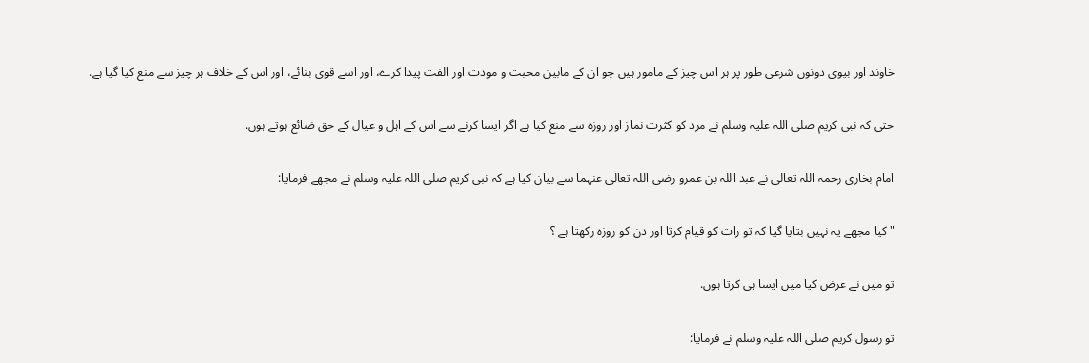خاوند اور بيوى دونوں شرعى طور پر ہر اس چيز كے مامور ہيں جو ان كے مابين محبت و مودت اور الفت پيدا كرے، اور اسے قوى بنائے، اور اس كے خلاف ہر چيز سے منع كيا گيا ہے.

حتى كہ نبى كريم صلى اللہ عليہ وسلم نے مرد كو كثرت نماز اور روزہ سے منع كيا ہے اگر ايسا كرنے سے اس كے اہل و عيال كے حق ضائع ہوتے ہوں.

امام بخارى رحمہ اللہ تعالى نے عبد اللہ بن عمرو رضى اللہ تعالى عنہما سے بيان كيا ہے كہ نبى كريم صلى اللہ عليہ وسلم نے مجھے فرمايا:

" كيا مجھے يہ نہيں بتايا گيا كہ تو رات كو قيام كرتا اور دن كو روزہ ركھتا ہے ؟

تو ميں نے عرض كيا ميں ايسا ہى كرتا ہوں.

تو رسول كريم صلى اللہ عليہ وسلم نے فرمايا: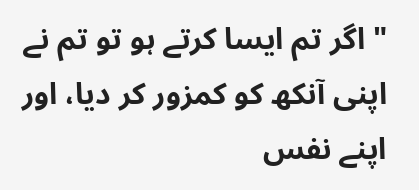" اگر تم ايسا كرتے ہو تو تم نے اپنى آنكھ كو كمزور كر ديا، اور اپنے نفس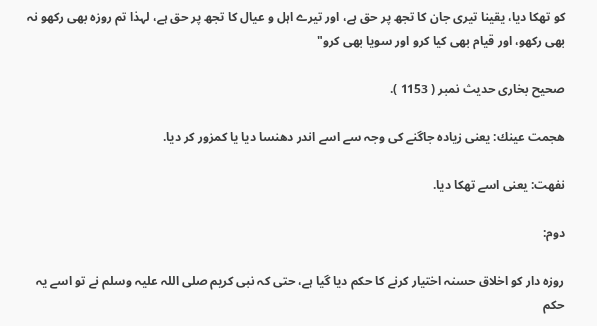كو تھكا ديا، يقينا تيرى جان كا تجھ پر حق ہے، اور تيرے اہل و عيال كا تجھ پر حق ہے، لہذا تم روزہ بھى ركھو نہ بھى ركھو، اور قيام بھى كيا كرو اور سويا بھى كرو"

صحيح بخارى حديث نمبر ( 1153 ).

هجمت عينك: يعنى زيادہ جاگنے كى وجہ سے اسے اندر دھنسا ديا يا كمزور كر ديا.

نفھت: يعنى اسے تھكا ديا.

دوم:

روزہ دار كو اخلاق حسنہ اختيار كرنے كا حكم ديا گيا ہے، حتى كہ نبى كريم صلى اللہ عليہ وسلم نے تو اسے يہ حكم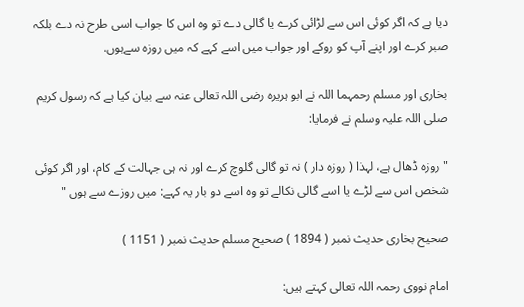ديا ہے كہ اگر كوئى اس سے لڑائى كرے يا گالى دے تو وہ اس كا جواب اسى طرح نہ دے بلكہ صبر كرے اور اپنے آپ كو روكے اور جواب ميں اسے كہے كہ ميں روزہ سےہوں.

بخارى اور مسلم رحمہما اللہ نے ابو ہريرہ رضى اللہ تعالى عنہ سے بيان كيا ہے كہ رسول كريم صلى اللہ عليہ وسلم نے فرمايا:

" روزہ ڈھال ہے، لہذا ( روزہ دار ) نہ تو گالى گلوچ كرے اور نہ ہى جہالت كے كام، اور اگر كوئى شخص اس سے لڑے يا اسے گالى نكالے تو وہ اسے دو بار يہ كہے: ميں روزے سے ہوں "

صحيح بخارى حديث نمبر ( 1894 ) صحيح مسلم حديث نمبر ( 1151 )

امام نووى رحمہ اللہ تعالى كہتے ہيں: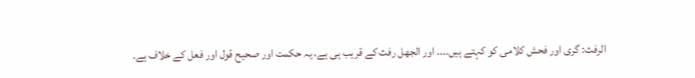الرفث: گرى اور فحش كلامى كو كہتے ہيں.... اور الجھل رفث كے قريب ہى ہے، يہ حكمت اور صحيح قول اور فعل كے خلاف ہے.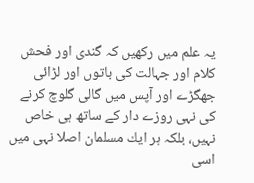يہ علم ميں ركھيں كہ گندى اور فحش كلام اور جہالت كى باتوں اور لڑائى جھگڑے اور آپس ميں گالى گلوچ كرنے كى نہى روزے دار كے ساتھ ہى خاص نہيں، بلكہ ہر ايك مسلمان اصلا نہى ميں اسى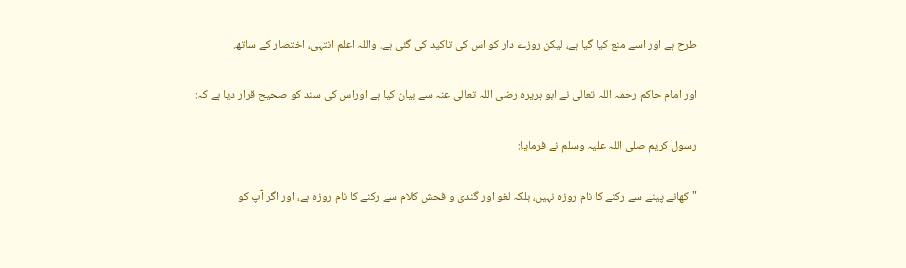طرح ہے اور اسے منع كيا گيا ہے، ليكن روزے دار كو اس كى تاكيد كى گئى ہے. واللہ اعلم انتہى، اختصار كے ساتھ.

اور امام حاكم رحمہ اللہ تعالى نے ابو ہريرہ رضى اللہ تعالى عنہ سے بيان كيا ہے اوراس كى سند كو صحيح قرار ديا ہے كہ:

رسول كريم صلى اللہ عليہ وسلم نے فرمايا:

" كھانے پينے سے ركنے كا نام روزہ نہيں، بلكہ لغو اور گندى و فحش كلام سے ركنے كا نام روزہ ہے، اور اگر آپ كو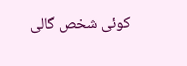كوئى شخص گالى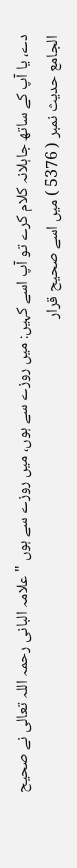دے، يا آپ كے ساتھ جاہلانہ كلام كرے تو آپ اسے كہيں: ميں روزے سے ہوں، ميں روزے سے ہوں " علامہ البانى رحمہ اللہ تعالى نے صحيح الجامع حديث نمبر ( 5376 ) ميں اسے صحيح قرار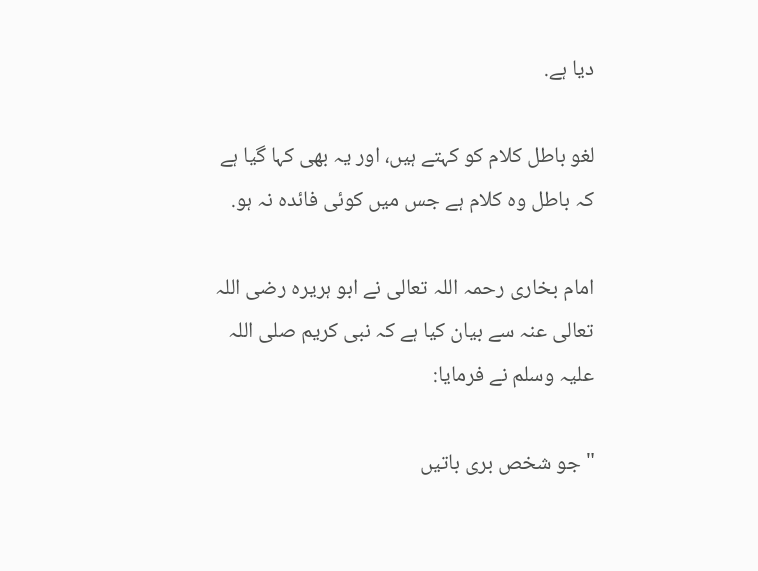ديا ہے.

لغو باطل كلام كو كہتے ہيں، اور يہ بھى كہا گيا ہے كہ باطل وہ كلام ہے جس ميں كوئى فائدہ نہ ہو.

امام بخارى رحمہ اللہ تعالى نے ابو ہريرہ رضى اللہ تعالى عنہ سے بيان كيا ہے كہ نبى كريم صلى اللہ عليہ وسلم نے فرمايا:

" جو شخص برى باتيں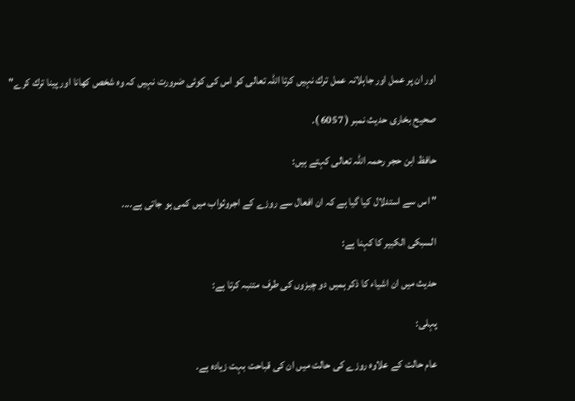اور ان پر عمل اور جاہلانہ عمل ترك نہيں كرتا اللہ تعالى كو اس كى كوئى ضرورت نہيں كہ وہ شخص كھانا اور پينا ترك كرے"

صحيح بخارى حديث نمبر ( 6057 ).

حافظ ابن حجر رحمہ اللہ تعالى كہتے ہيں:

" اس سے استدلال كيا گيا ہے كہ ان افعال سے روزے كے اجروثواب ميں كمى ہو جاتى ہے....

السبكى الكبير كا كہنا ہے:

حديث ميں ان اشياء كا ذكر ہميں دو چيزوں كى طرف متنبہ كرتا ہے:

پہلى:

عام حالت كے علاوہ روزے كى حالت ميں ان كى قباحت بہت زيادہ ہے.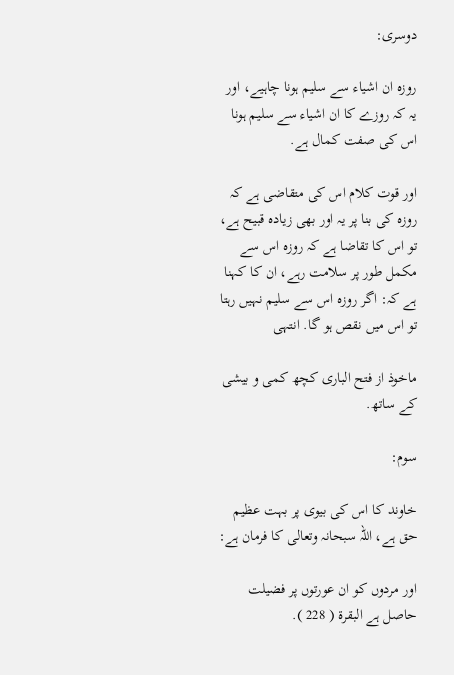دوسرى:

روزہ ان اشياء سے سليم ہونا چاہيے، اور يہ كہ روزے كا ان اشياء سے سليم ہونا اس كى صفت كمال ہے.

اور قوت كلام اس كى متقاضى ہے كہ روزہ كى بنا پر يہ اور بھى زيادہ قبيح ہے، تو اس كا تقاضا ہے كہ روزہ اس سے مكمل طور پر سلامت رہے، ان كا كہنا ہے كہ: اگر روزہ اس سے سليم نہيں رہتا تو اس ميں نقص ہو گا. انتہى

ماخوذ از فتح البارى كچھ كمى و بيشى كے ساتھ.

سوم:

خاوند كا اس كى بيوى پر بہت عظيم حق ہے، اللہ سبحانہ وتعالى كا فرمان ہے:

اور مردوں كو ان عورتوں پر فضيلت حاصل ہے البقرۃ ( 228 ).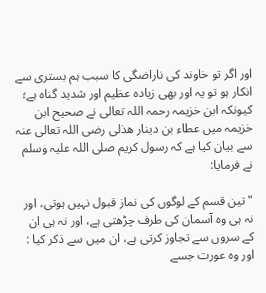اور اگر تو خاوند كى ناراضگى كا سبب ہم بسترى سے انكار ہو تو يہ اور بھى زيادہ عظيم اور شديد گناہ ہے؛ كيونكہ ابن خزيمہ رحمہ اللہ تعالى نے صحيح ابن خزيمہ ميں عطاء بن دينار ھذلى رضى اللہ تعالى عنہ سے بيان كيا ہے كہ رسول كريم صلى اللہ عليہ وسلم نے فرمايا:

" تين قسم كے لوگوں كى نماز قبول نہيں ہوتى، اور نہ ہى وہ آسمان كى طرف چڑھتى ہے، اور نہ ہى ان كے سروں سے تجاوز كرتى ہے، ان ميں سے ذكر كيا : اور وہ عورت جسے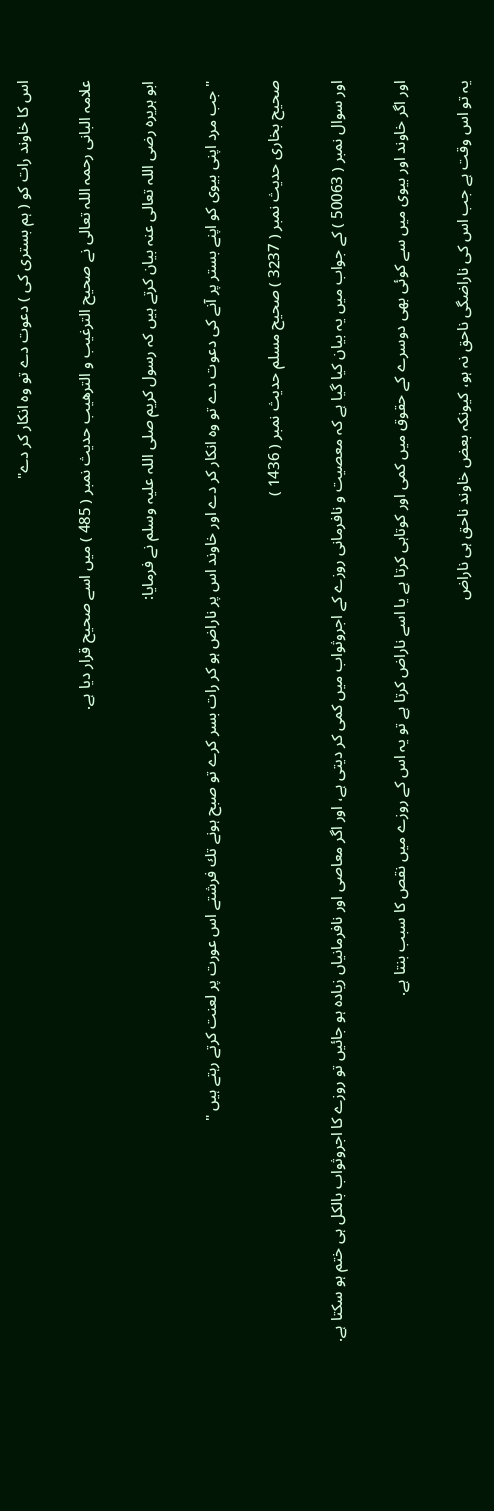اس كا خاوند رات كو ( ہم بسترى كى ) دعوت دے تو وہ انكار كر دے"

علامہ البانى رحمہ اللہ تعالى نے صحيح الترغيب و الترھيب حديث نمبر ( 485 ) ميں اسے صحيح قرار ديا ہے.

ابو ہريرہ رضى اللہ تعالى عنہ بيان كرتے ہيں كہ رسول كريم صلى اللہ عليہ وسلم نے فرمايا:

" جب مرد اپنى بيوى كو اپنے بستر پر آنے كى دعوت دے تو وہ انكار كر دے اور خاوند اس پر ناراض ہو كر رات بسر كرے تو صبح ہونے تك فرشتے اس عورت پر لعنت كرتے رہتے ہيں "

صحيح بخارى حديث نمبر ( 3237 ) صحيح مسلم حديث نمبر ( 1436 )

اور سوال نمبر ( 50063 ) كے جواب ميں يہ بيان كيا گيا ہے كہ معصيت و نافرمانى روزے كے اجروثواب ميں كمى كر ديتى ہے، اور اگر معاصى اور نافرمانياں زيادہ ہو جائيں تو روزے كا اجروثواب بالكل ہى ختم ہو سكتا ہے.

اور اگر خاوند اور بيوى ميں سے كوئى بھى دوسرے كے حقوق ميں كمى اور كوتاہى كرتا ہے يا اسے ناراض كرتا ہے تو يہ اس كے روزے ميں نقص كا سبب بنتا ہے.

يہ تو اس وقت ہے جب اس كى ناراضگى ناحق نہ ہو، كيونكہ بعض خاوند ناحق ہى ناراض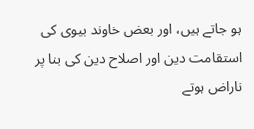ہو جاتے ہيں، اور بعض خاوند بيوى كى استقامت دين اور اصلاح دين كى بنا پر ناراض ہوتے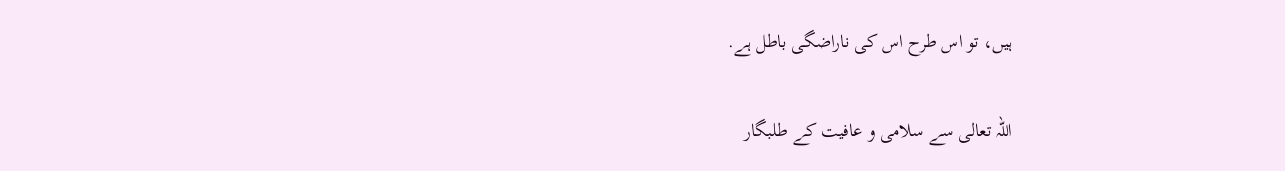ہيں، تو اس طرح اس كى ناراضگى باطل ہے.

اللہ تعالى سے سلامى و عافيت كے طلبگار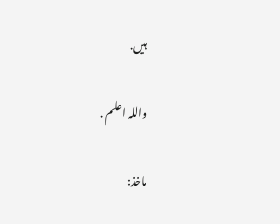ہيں.

واللہ اعلم .

ماخذ: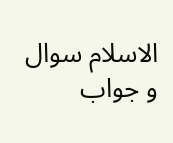الاسلام سوال و جواب